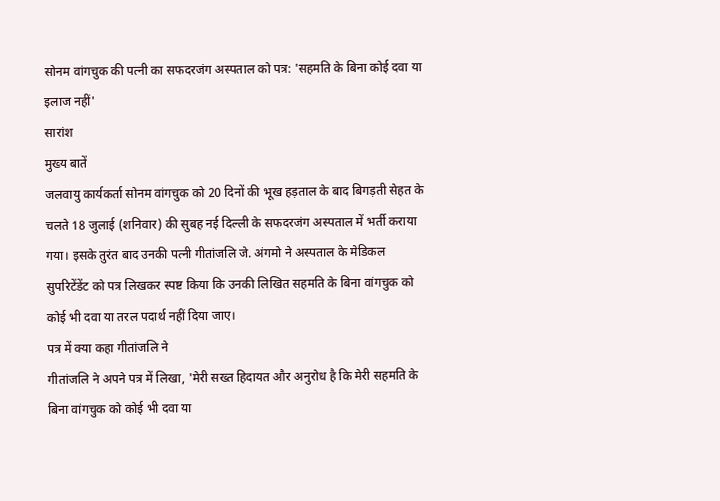सोनम वांगचुक की पत्नी का सफदरजंग अस्पताल को पत्र: 'सहमति के बिना कोई दवा या इलाज नहीं'
सारांश
मुख्य बातें
जलवायु कार्यकर्ता सोनम वांगचुक को 20 दिनों की भूख हड़ताल के बाद बिगड़ती सेहत के चलते 18 जुलाई (शनिवार) की सुबह नई दिल्ली के सफदरजंग अस्पताल में भर्ती कराया गया। इसके तुरंत बाद उनकी पत्नी गीतांजलि जे. अंगमो ने अस्पताल के मेडिकल सुपरिटेंडेंट को पत्र लिखकर स्पष्ट किया कि उनकी लिखित सहमति के बिना वांगचुक को कोई भी दवा या तरल पदार्थ नहीं दिया जाए।
पत्र में क्या कहा गीतांजलि ने
गीतांजलि ने अपने पत्र में लिखा, 'मेरी सख्त हिदायत और अनुरोध है कि मेरी सहमति के बिना वांगचुक को कोई भी दवा या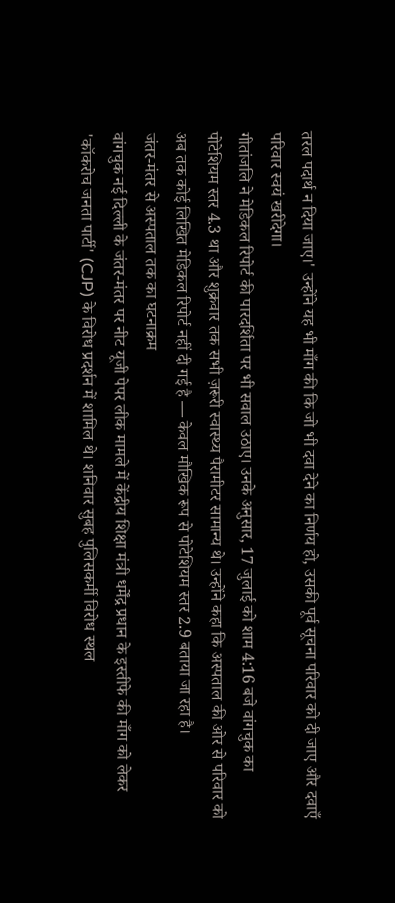तरल पदार्थ न दिया जाए।' उन्होंने यह भी माँग की कि जो भी दवा देने का निर्णय हो, उसकी पूर्व सूचना परिवार को दी जाए और दवाएँ परिवार स्वयं खरीदेगा।
गीतांजलि ने मेडिकल रिपोर्ट की पारदर्शिता पर भी सवाल उठाए। उनके अनुसार, 17 जुलाई को शाम 4:16 बजे वांगचुक का पोटेशियम स्तर 4.3 था और शुक्रवार तक सभी ज़रूरी स्वास्थ्य पैरामीटर सामान्य थे। उन्होंने कहा कि अस्पताल की ओर से परिवार को अब तक कोई लिखित मेडिकल रिपोर्ट नहीं दी गई है — केवल मौखिक रूप से पोटेशियम स्तर 2.9 बताया जा रहा है।
जंतर-मंतर से अस्पताल तक का घटनाक्रम
वांगचुक नई दिल्ली के जंतर-मंतर पर नीट यूजी पेपर लीक मामले में केंद्रीय शिक्षा मंत्री धर्मेंद्र प्रधान के इस्तीफे की माँग को लेकर 'कॉकरोच जनता पार्टी' (CJP) के विरोध प्रदर्शन में शामिल थे। शनिवार सुबह पुलिसकर्मी विरोध स्थल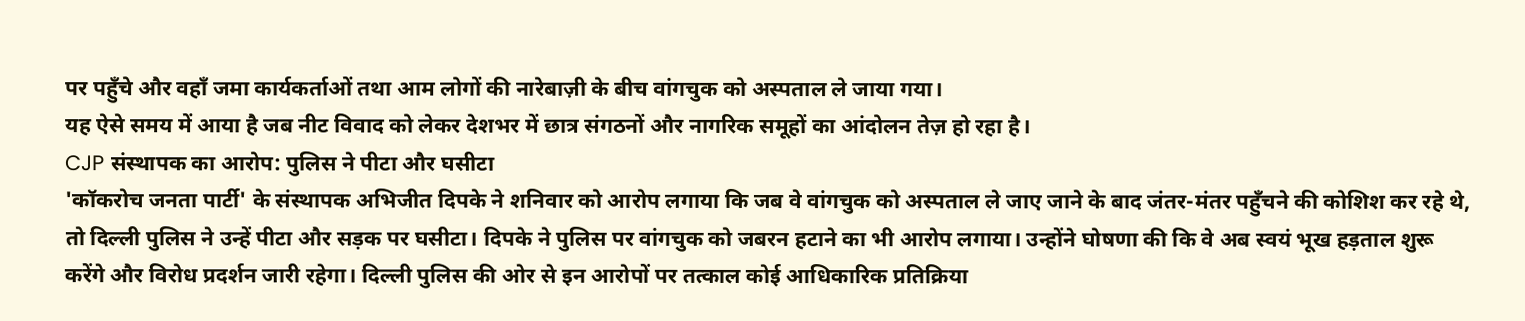पर पहुँचे और वहाँ जमा कार्यकर्ताओं तथा आम लोगों की नारेबाज़ी के बीच वांगचुक को अस्पताल ले जाया गया।
यह ऐसे समय में आया है जब नीट विवाद को लेकर देशभर में छात्र संगठनों और नागरिक समूहों का आंदोलन तेज़ हो रहा है।
CJP संस्थापक का आरोप: पुलिस ने पीटा और घसीटा
'कॉकरोच जनता पार्टी' के संस्थापक अभिजीत दिपके ने शनिवार को आरोप लगाया कि जब वे वांगचुक को अस्पताल ले जाए जाने के बाद जंतर-मंतर पहुँचने की कोशिश कर रहे थे, तो दिल्ली पुलिस ने उन्हें पीटा और सड़क पर घसीटा। दिपके ने पुलिस पर वांगचुक को जबरन हटाने का भी आरोप लगाया। उन्होंने घोषणा की कि वे अब स्वयं भूख हड़ताल शुरू करेंगे और विरोध प्रदर्शन जारी रहेगा। दिल्ली पुलिस की ओर से इन आरोपों पर तत्काल कोई आधिकारिक प्रतिक्रिया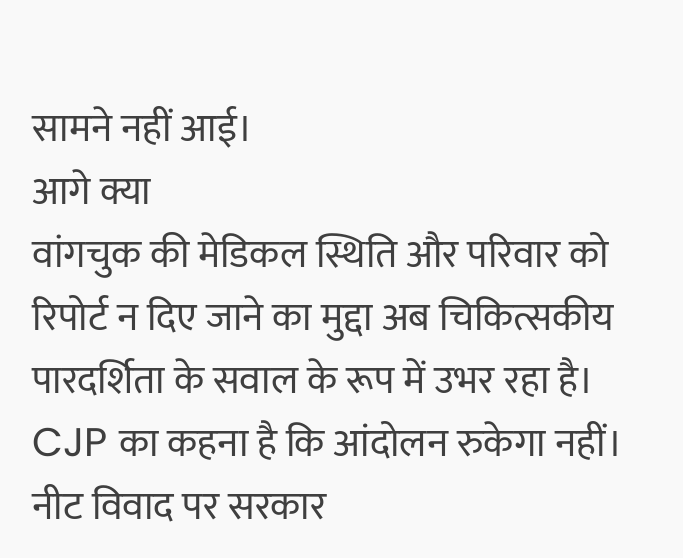सामने नहीं आई।
आगे क्या
वांगचुक की मेडिकल स्थिति और परिवार को रिपोर्ट न दिए जाने का मुद्दा अब चिकित्सकीय पारदर्शिता के सवाल के रूप में उभर रहा है। CJP का कहना है कि आंदोलन रुकेगा नहीं। नीट विवाद पर सरकार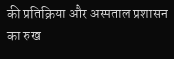की प्रतिक्रिया और अस्पताल प्रशासन का रुख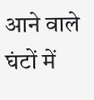आने वाले घंटों में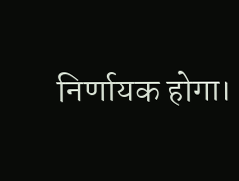निर्णायक होगा।